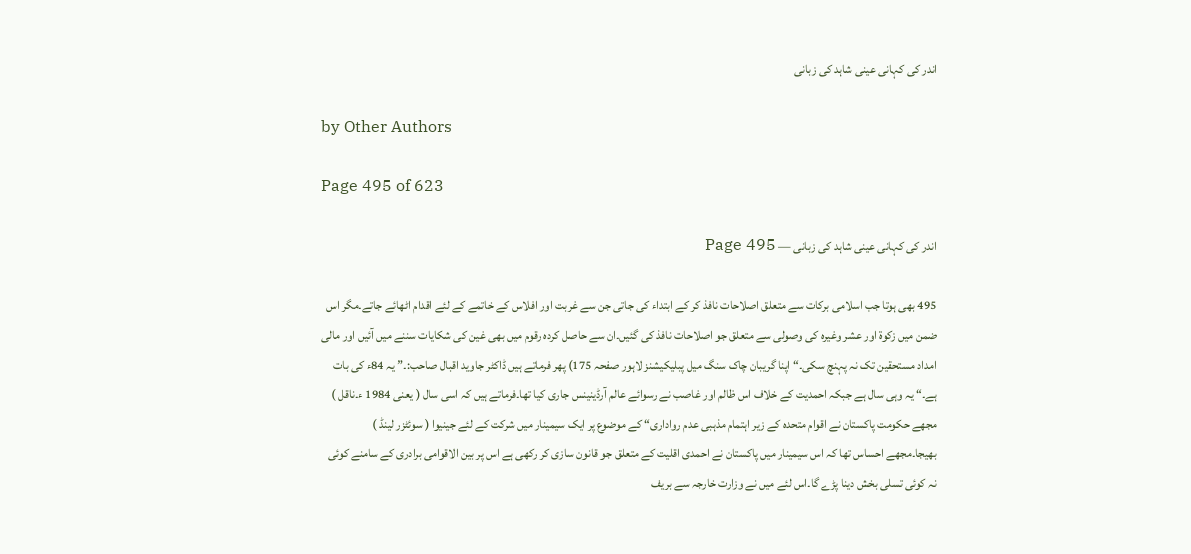اندر کی کہانی عینی شاہد کی زبانی

by Other Authors

Page 495 of 623

اندر کی کہانی عینی شاہد کی زبانی — Page 495

495 بھی ہوتا جب اسلامی برکات سے متعلق اصلاحات نافذ کر کے ابتداء کی جاتی جن سے غربت اور افلاس کے خاتمے کے لئے اقدام اٹھائے جاتے۔مگر اس ضمن میں زکوۃ اور عشر وغیرہ کی وصولی سے متعلق جو اصلاحات نافذ کی گئیں۔ان سے حاصل کردہ رقوم میں بھی غین کی شکایات سننے میں آئیں اور مالی امداد مستحقین تک نہ پہنچ سکی۔“ اپنا گریبان چاک سنگ میل پبلیکیشنز لاہور صفحہ 175) پھر فرماتے ہیں ڈاکٹر جاوید اقبال صاحب:۔” یہ 84ء کی بات ہے۔“ یہ وہی سال ہے جبکہ احمدیت کے خلاف اس ظالم اور غاصب نے رسوائے عالم آرڈینینس جاری کیا تھا۔فرماتے ہیں کہ اسی سال ( یعنی 1984 ء۔ناقل ) مجھے حکومت پاکستان نے اقوام متحدہ کے زیر اہتمام مذہبی عدم رواداری“ کے موضوع پر ایک سیمینار میں شرکت کے لئے جینیوا ( سوئٹزر لینڈ ) بھیجا۔مجھے احساس تھا کہ اس سیمینار میں پاکستان نے احمدی اقلیت کے متعلق جو قانون سازی کر رکھی ہے اس پر بین الاقوامی برادری کے سامنے کوئی نہ کوئی تسلی بخش دینا پڑے گا۔اس لئے میں نے وزارت خارجہ سے بریف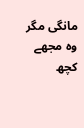مانگی مگر وہ مجھے کچھ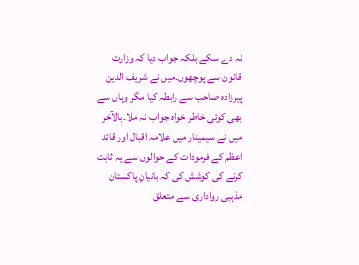نہ دے سکے بلکہ جواب دیا کہ وزارت قانون سے پوچھوں۔میں نے شریف الدین پیرزادہ صاحب سے رابطہ کیا مگر وہاں سے بھی کوئی خاطر خواہ جواب نہ ملا۔بالآخر میں نے سیمینار میں علامہ اقبال اور قائد اعظم کے فرمودات کے حوالوں سے یہ ثابت کرنے کی کوشش کی کہ بانیانِ پاکستان مذہبی رواداری سے متعلق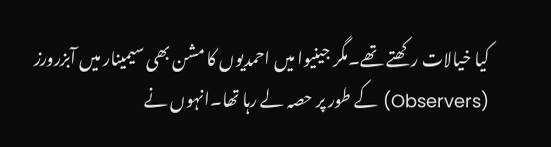کیا خیالات رکھتے تھے۔مگر جینیوا میں احمدیوں کا مشن بھی سیمینار میں آبزرورز (Observers) کے طور پر حصہ لے رہا تھا۔انہوں نے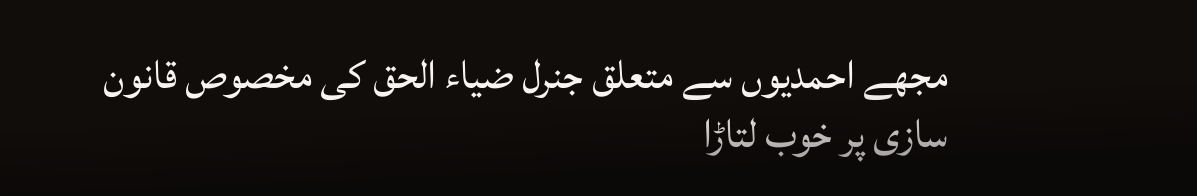مجھے احمدیوں سے متعلق جنرل ضیاء الحق کی مخصوص قانون سازی پر خوب لتاڑا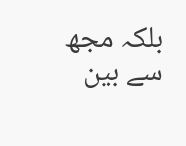بلکہ مجھ سے بین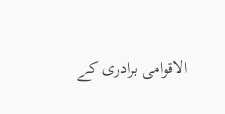الاقوامی برادری کے